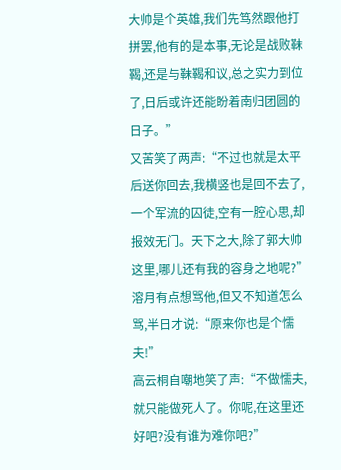大帅是个英雄,我们先笃然跟他打拼罢,他有的是本事,无论是战败靺鞨,还是与靺鞨和议,总之实力到位了,日后或许还能盼着南归团圆的日子。”
又苦笑了两声:“不过也就是太平后送你回去,我横竖也是回不去了,一个军流的囚徒,空有一腔心思,却报效无门。天下之大,除了郭大帅这里,哪儿还有我的容身之地呢?”
溶月有点想骂他,但又不知道怎么骂,半日才说:“原来你也是个懦夫!”
高云桐自嘲地笑了声:“不做懦夫,就只能做死人了。你呢,在这里还好吧?没有谁为难你吧?”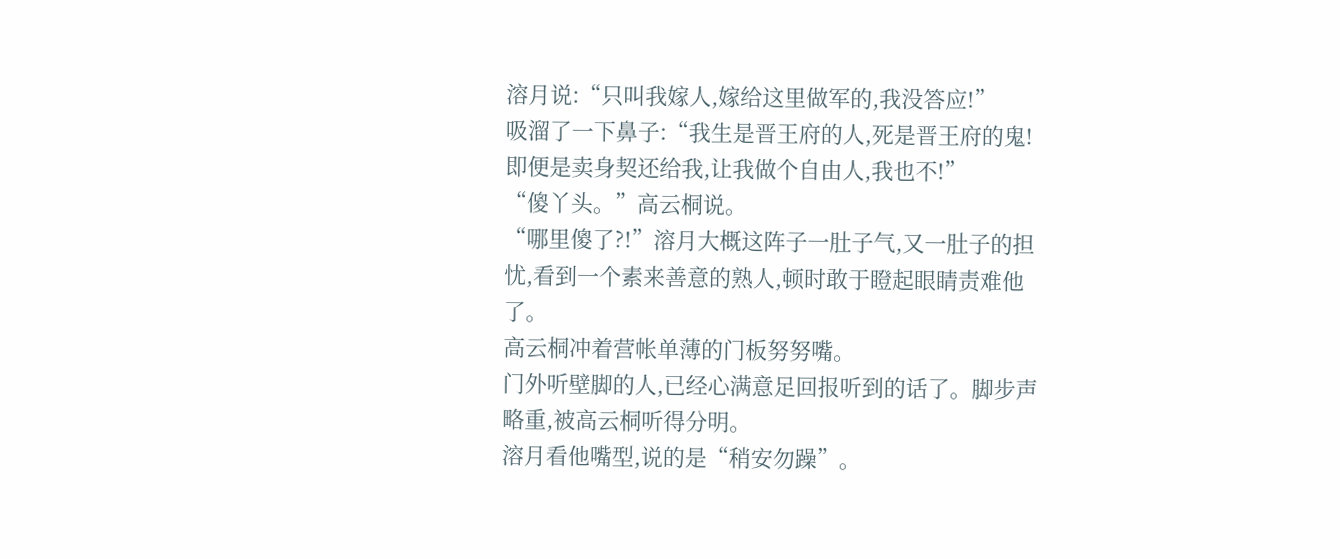溶月说:“只叫我嫁人,嫁给这里做军的,我没答应!”
吸溜了一下鼻子:“我生是晋王府的人,死是晋王府的鬼!即便是卖身契还给我,让我做个自由人,我也不!”
“傻丫头。”高云桐说。
“哪里傻了?!”溶月大概这阵子一肚子气,又一肚子的担忧,看到一个素来善意的熟人,顿时敢于瞪起眼睛责难他了。
高云桐冲着营帐单薄的门板努努嘴。
门外听壁脚的人,已经心满意足回报听到的话了。脚步声略重,被高云桐听得分明。
溶月看他嘴型,说的是“稍安勿躁”。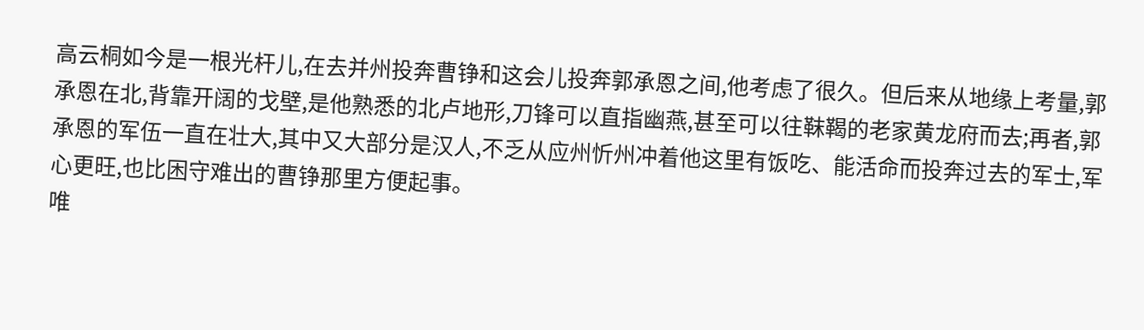高云桐如今是一根光杆儿,在去并州投奔曹铮和这会儿投奔郭承恩之间,他考虑了很久。但后来从地缘上考量,郭承恩在北,背靠开阔的戈壁,是他熟悉的北卢地形,刀锋可以直指幽燕,甚至可以往靺鞨的老家黄龙府而去;再者,郭承恩的军伍一直在壮大,其中又大部分是汉人,不乏从应州忻州冲着他这里有饭吃、能活命而投奔过去的军士,军心更旺,也比困守难出的曹铮那里方便起事。
唯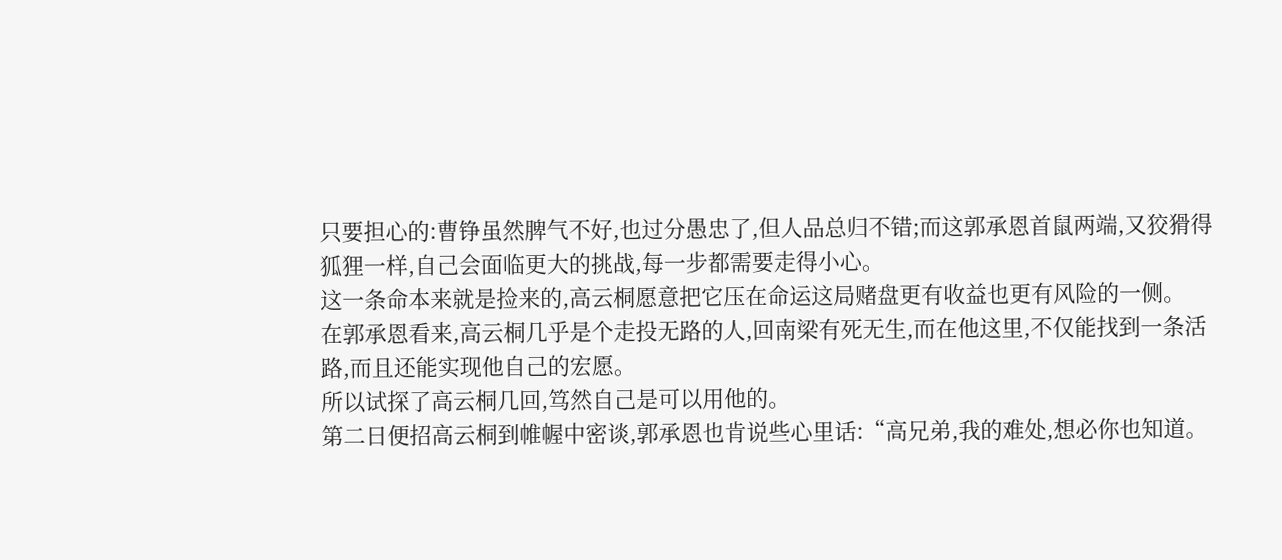只要担心的:曹铮虽然脾气不好,也过分愚忠了,但人品总归不错;而这郭承恩首鼠两端,又狡猾得狐狸一样,自己会面临更大的挑战,每一步都需要走得小心。
这一条命本来就是捡来的,高云桐愿意把它压在命运这局赌盘更有收益也更有风险的一侧。
在郭承恩看来,高云桐几乎是个走投无路的人,回南梁有死无生,而在他这里,不仅能找到一条活路,而且还能实现他自己的宏愿。
所以试探了高云桐几回,笃然自己是可以用他的。
第二日便招高云桐到帷幄中密谈,郭承恩也肯说些心里话:“高兄弟,我的难处,想必你也知道。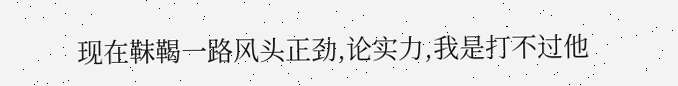现在靺鞨一路风头正劲,论实力,我是打不过他